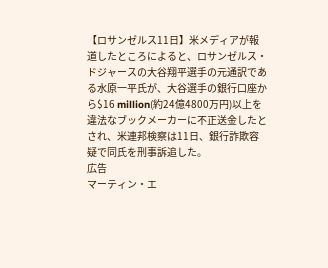【ロサンゼルス11日】米メディアが報道したところによると、ロサンゼルス・ドジャースの大谷翔平選手の元通訳である水原一平氏が、大谷選手の銀行口座から$16 million(約24億4800万円)以上を違法なブックメーカーに不正送金したとされ、米連邦検察は11日、銀行詐欺容疑で同氏を刑事訴追した。
広告
マーティン・エ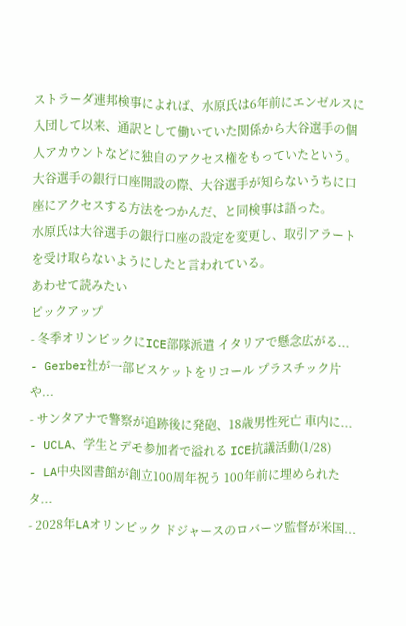ストラーダ連邦検事によれば、水原氏は6年前にエンゼルスに入団して以来、通訳として働いていた関係から大谷選手の個人アカウントなどに独自のアクセス権をもっていたという。大谷選手の銀行口座開設の際、大谷選手が知らないうちに口座にアクセスする方法をつかんだ、と同検事は語った。
水原氏は大谷選手の銀行口座の設定を変更し、取引アラートを受け取らないようにしたと言われている。
あわせて読みたい
ピックアップ
- 冬季オリンピックにICE部隊派遣 イタリアで懸念広がる...
- Gerber社が一部ビスケットをリコール プラスチック片や...
- サンタアナで警察が追跡後に発砲、18歳男性死亡 車内に...
- UCLA、学生とデモ参加者で溢れる ICE抗議活動(1/28)
- LA中央図書館が創立100周年祝う 100年前に埋められたタ...
- 2028年LAオリンピック ドジャースのロバーツ監督が米国...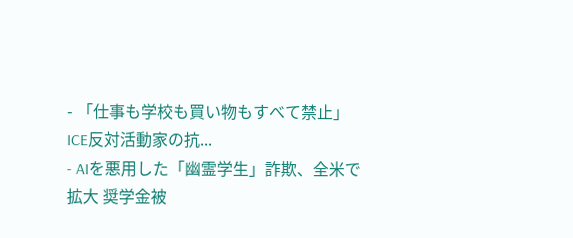- 「仕事も学校も買い物もすべて禁止」ICE反対活動家の抗...
- AIを悪用した「幽霊学生」詐欺、全米で拡大 奨学金被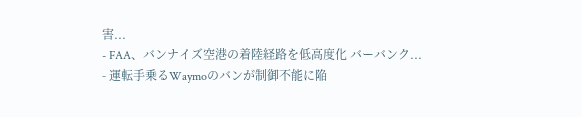害...
- FAA、バンナイズ空港の着陸経路を低高度化 バーバンク...
- 運転手乗るWaymoのバンが制御不能に陥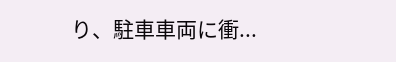り、駐車車両に衝...